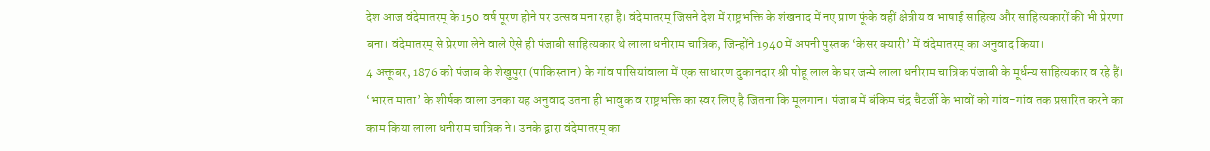देश आज वंदेमातरम् के 150 वर्ष पूरण होने पर उत्सव मना रहा है। वंदेमातरम् जिसने देश में राष्ट्रभक्ति के शंखनाद में नए प्राण फूंके वहीं क्षेत्रीय व भाषाई साहित्य और साहित्यकारों की भी प्रेरणा बना। वंदेमातरम् से प्रेरणा लेने वाले ऐसे ही पंजाबी साहित्यकार थे लाला धनीराम चात्रिक, जिन्होंने 1940 में अपनी पुस्तक ‘केसर क्यारी’ में वंदेमातरम् का अनुवाद किया।
4 अक्तूबर, 1876 को पंजाब के शेखुपुरा (पाकिस्तान) के गांव पासियांवाला में एक साधारण दुकानदार श्री पोहू लाल के घर जन्मे लाला धनीराम चात्रिक पंजाबी के मूर्धन्य साहित्यकार व रहे हैं। ‘भारत माता’ के शीर्षक वाला उनका यह अनुवाद उतना ही भावुक व राष्ट्रभक्ति का स्वर लिए है जितना कि मूलगान। पंजाब में बंकिम चंद्र चैटर्जी के भावों को गांव-गांव तक प्रसारित करने का काम किया लाला धनीराम चात्रिक ने। उनके द्वारा वंदेमातरम् का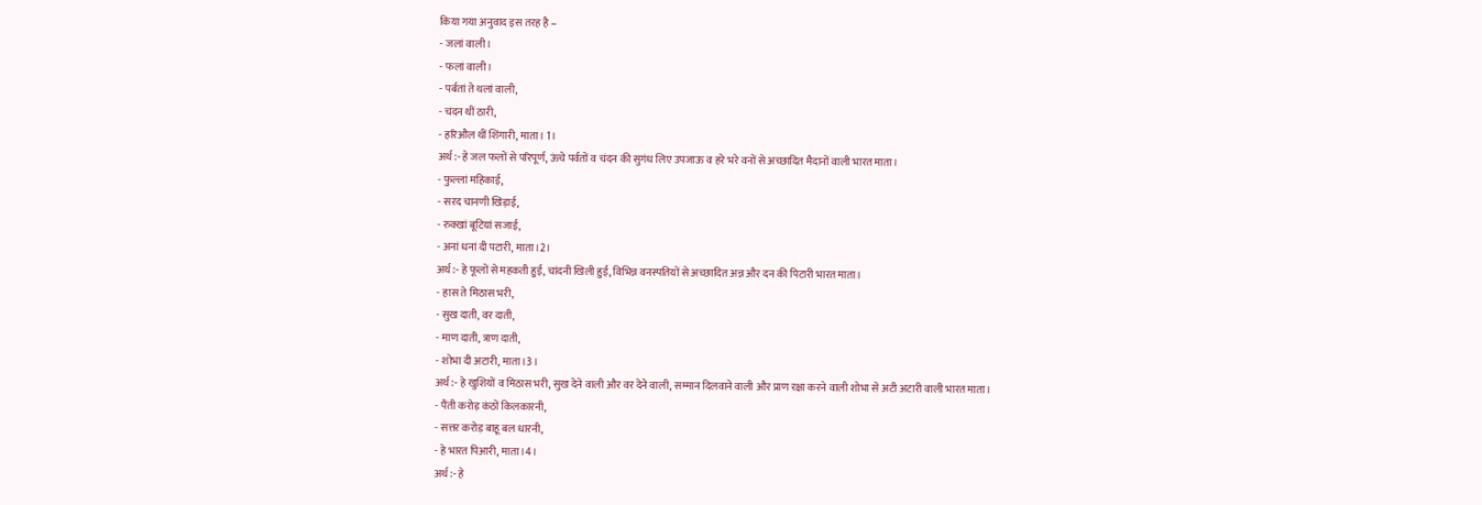किया गया अनुवाद इस तरह है –
- जलां वाली।
- फलां वाली।
- पर्बतां ते थलां वाली,
- चंदन थीं ठारी,
- हरिऔल थीं शिंगारी, माता। 1।
अर्थ :- हे जल फलों से परिपूर्ण, ऊंचे पर्वतों व चंदन की सुगंध लिए उपजाऊ व हरे भरे वनों से अच्छादित मैदानों वाली भारत माता।
- फुल्लां महिकाई,
- सरद चानणी खिड़ाई,
- रुक्खां बूटियां सजाई,
- अनां धनां दी पटारी, माता।2।
अर्थ :- हे फूलों से महकती हुई, चांदनी खिली हुई, विभिन्न वनस्पतियों से अच्छादित अन्न और दन की पिटारी भारत माता।
- हास ते मिठास भरी,
- सुख दाती, वर दाती,
- माण दाती, त्राण दाती,
- शोभा दी अटारी, माता।3।
अर्थ :- हे खुशियों व मिठास भरी, सुख देने वाली और वर देने वाली, सम्मान दिलवाने वाली और प्राण रक्षा करने वाली शोभा से अटी अटारी वाली भारत माता।
- पैंती करोड़ कंठों किलकारनी,
- सत्तर करोड़ बाहू बल धारनी,
- हे भारत पिआरी, माता।4।
अर्थ :- हे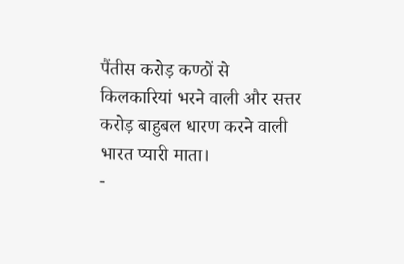पैंतीस करोड़ कण्ठों से किलकारियां भरने वाली और सत्तर करोड़ बाहुबल धारण करने वाली भारत प्यारी माता।
-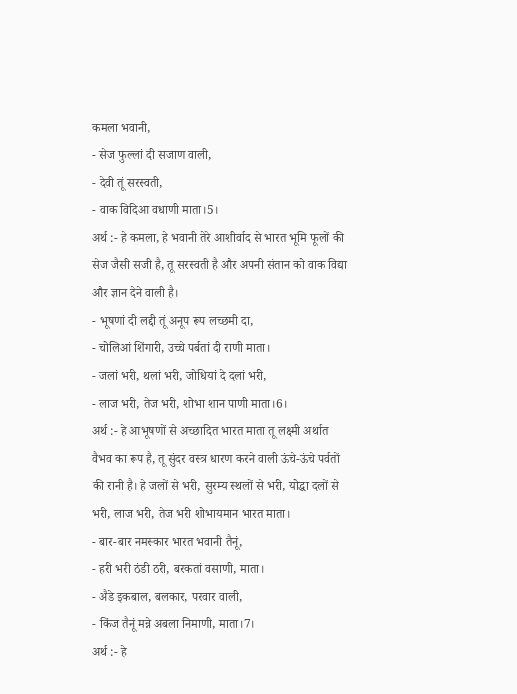कमला भवानी,
- सेज फुल्लां दी सजाण वाली,
- देवी तूं सरस्वती,
- वाक विदिआ वधाणी माता।5।
अर्थ :- हे कमला, हे भवानी तेरे आशीर्वाद से भारत भूमि फूलों की सेज जैसी सजी है, तू सरस्वती है और अपनी संतान को वाक विद्या और ज्ञान देने वाली है।
- भूषणां दी लद्दी तूं अनूप रूप लच्छमी दा,
- चोलिआं शिंगारी, उच्चे पर्बतां दी राणी माता।
- जलां भरी, थलां भरी, जोधियां दे दलां भरी,
- लाज भरी, तेज भरी, शोभा शान पाणी माता।6।
अर्थ :- हे आभूषणों से अच्छादित भारत माता तू लक्ष्मी अर्थात वैभव का रूप है, तू सुंदर वस्त्र धारण करने वाली ऊंचे-ऊंचे पर्वतों की रानी है। हे जलों से भरी, सुरम्य स्थलों से भरी, योद्धा दलों से भरी, लाज भरी, तेज भरी शोभायमान भारत माता।
- बार-बार नमस्कार भारत भवानी तैनूं,
- हरी भरी ठंडी ठरी, बरकतां वसाणी, माता।
- अैडे इकबाल, बलकार, परवार वाली,
- किंज तैनूं मन्ने अबला निमाणी, माता।7।
अर्थ :- हे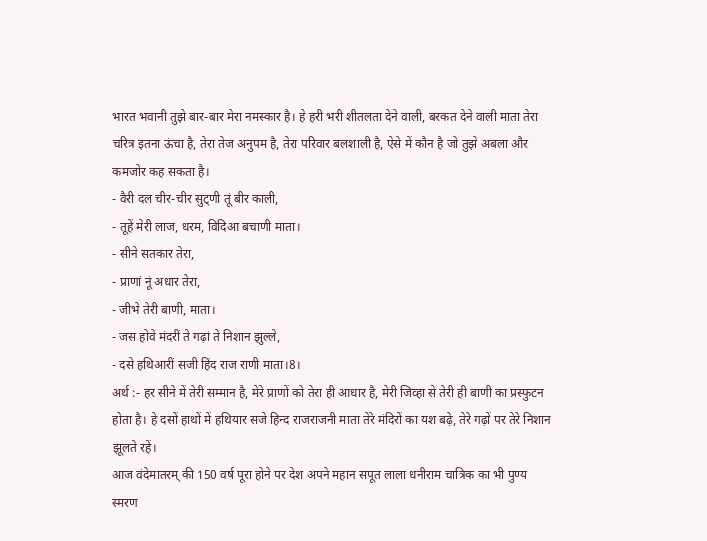भारत भवानी तुझे बार-बार मेरा नमस्कार है। हे हरी भरी शीतलता देने वाली, बरकत देने वाली माता तेरा चरित्र इतना ऊंचा है, तेरा तेज अनुपम है, तेरा परिवार बलशाली है, ऐसे में कौन है जो तुझे अबला और कमजोर कह सकता है।
- वैरी दल चीर-चीर सुट्णी तूं बीर काली,
- तूहें मेरी लाज, धरम, विदिआ बचाणी माता।
- सीने सतकार तेरा,
- प्राणां नूं अधार तेरा,
- जीभे तेरी बाणी, माता।
- जस होवे मंदरीं ते गढ़ां ते निशान झुल्ले,
- दसे हथिआरीं सजी हिंद राज राणी माता।8।
अर्थ :- हर सीने में तेरी सम्मान है, मेरे प्राणों को तेरा ही आधार है, मेरी जिव्हा से तेरी ही बाणी का प्रस्फुटन होता है। हे दसों हाथों में हथियार सजे हिन्द राजराजनी माता तेरे मंदिरों का यश बढ़े, तेरे गढ़ों पर तेरे निशान झूलते रहें।
आज वंदेमातरम् की 150 वर्ष पूरा होने पर देश अपने महान सपूत लाला धनीराम चात्रिक का भी पुण्य स्मरण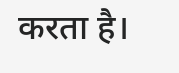करता है।